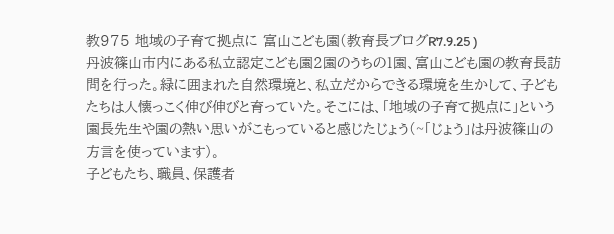教975 地域の子育て拠点に 富山こども園(教育長ブログR7.9.25 )
丹波篠山市内にある私立認定こども園2園のうちの1園、富山こども園の教育長訪問を行った。緑に囲まれた自然環境と、私立だからできる環境を生かして、子どもたちは人懐っこく伸び伸びと育っていた。そこには、「地域の子育て拠点に」という園長先生や園の熱い思いがこもっていると感じたじょう(~「じょう」は丹波篠山の方言を使っています)。
子どもたち、職員、保護者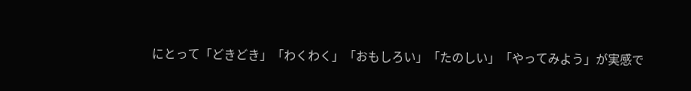にとって「どきどき」「わくわく」「おもしろい」「たのしい」「やってみよう」が実感で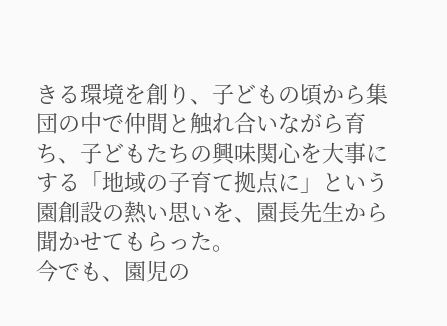きる環境を創り、子どもの頃から集団の中で仲間と触れ合いながら育ち、子どもたちの興味関心を大事にする「地域の子育て拠点に」という園創設の熱い思いを、園長先生から聞かせてもらった。
今でも、園児の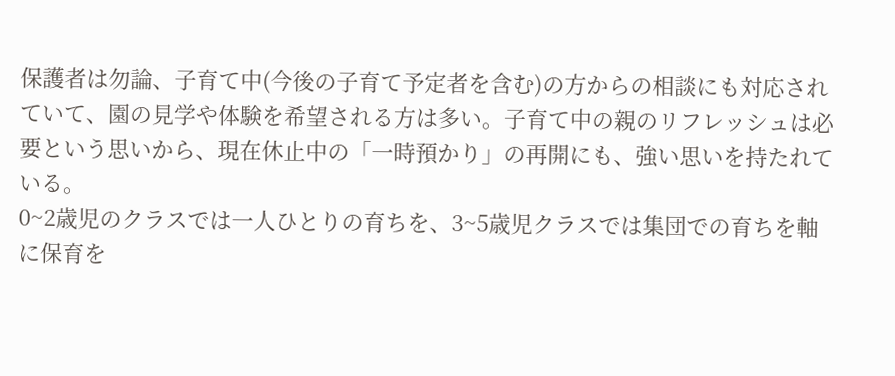保護者は勿論、子育て中(今後の子育て予定者を含む)の方からの相談にも対応されていて、園の見学や体験を希望される方は多い。子育て中の親のリフレッシュは必要という思いから、現在休止中の「一時預かり」の再開にも、強い思いを持たれている。
0~2歳児のクラスでは一人ひとりの育ちを、3~5歳児クラスでは集団での育ちを軸に保育を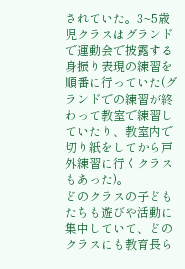されていた。3~5歳児クラスはグランドで運動会で披露する身振り表現の練習を順番に行っていた(グランドでの練習が終わって教室で練習していたり、教室内で切り紙をしてから戸外練習に行くクラスもあった)。
どのクラスの子どもたちも遊びや活動に集中していて、どのクラスにも教育長ら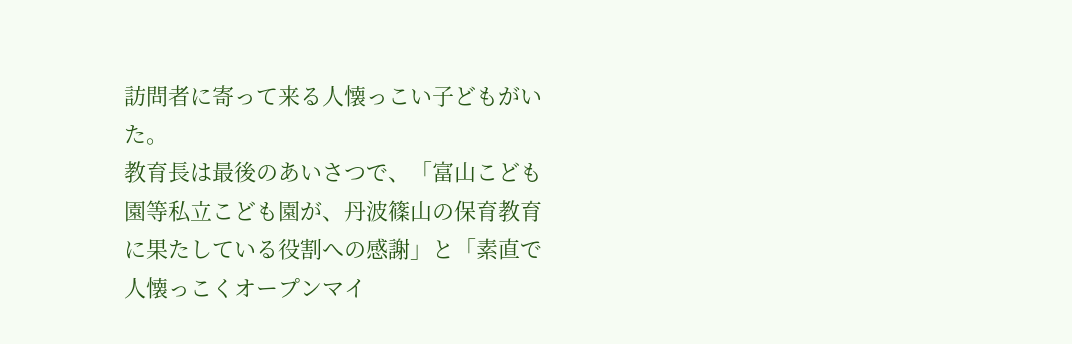訪問者に寄って来る人懐っこい子どもがいた。
教育長は最後のあいさつで、「富山こども園等私立こども園が、丹波篠山の保育教育に果たしている役割への感謝」と「素直で人懐っこくオープンマイ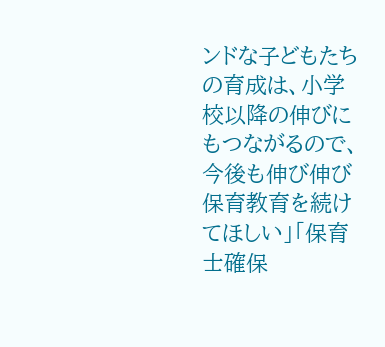ンドな子どもたちの育成は、小学校以降の伸びにもつながるので、今後も伸び伸び保育教育を続けてほしい」「保育士確保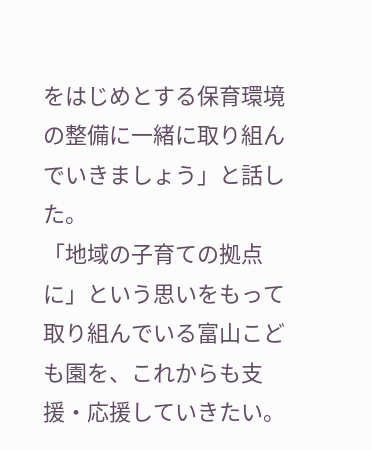をはじめとする保育環境の整備に一緒に取り組んでいきましょう」と話した。
「地域の子育ての拠点に」という思いをもって取り組んでいる富山こども園を、これからも支援・応援していきたい。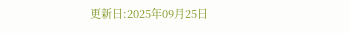更新日:2025年09月25日